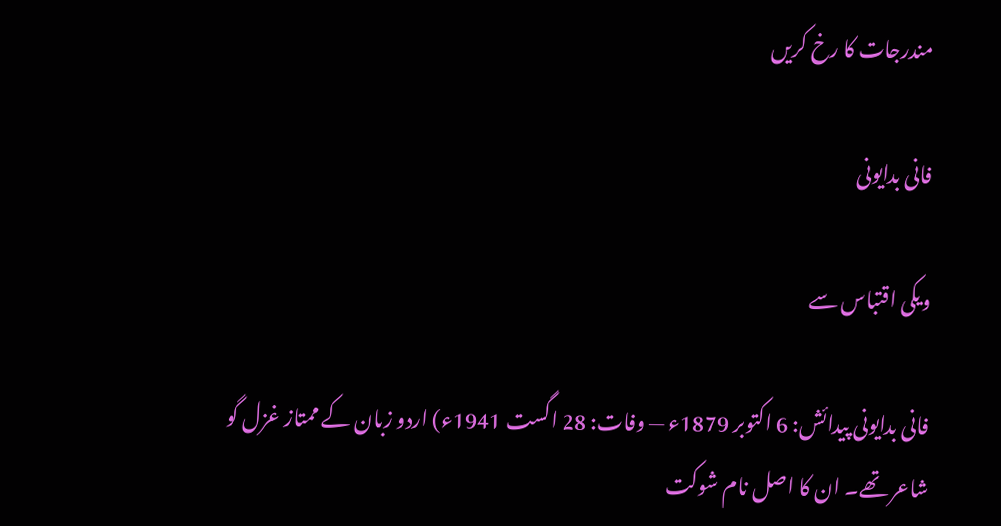مندرجات کا رخ کریں

فانی بدایونی

ویکی اقتباس سے

فانی بدایونی پیدائش: 6 اکتوبر 1879ء — وفات: 28 اگست 1941ء) اردو زبان کے ممتاز غزل گو شاعر تھے۔ ان کا اصل نام شوکت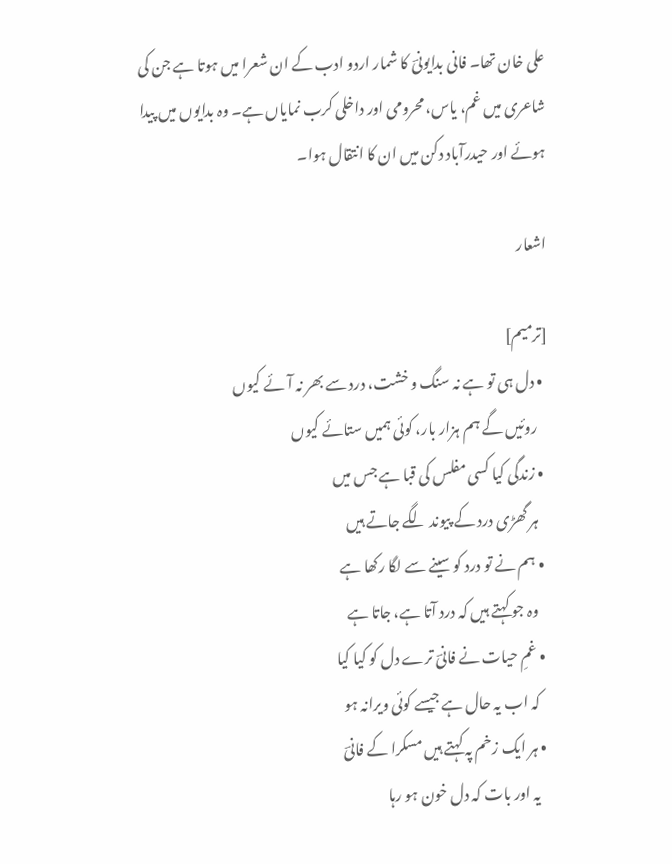علی خان تھا۔ فانی بدایونیؔ کا شمار اردو ادب کے ان شعرا میں ہوتا ہے جن کی شاعری میں غم، یاس، محرومی اور داخلی کرب نمایاں ہے۔ وہ بدایوں میں پیدا ہوئے اور حیدرآباد دکن میں ان کا انتقال ہوا۔

اشعار

[ترمیم]
  • دل ہی تو ہے نہ سنگ و خشت، درد سے بھر نہ آئے کیوں
    روئیں گے ہم ہزار بار، کوئی ہمیں ستائے کیوں
  • زندگی کیا کسی مفلس کی قبا ہے جس میں
    ہر گھڑی درد کے پیوند لگے جاتے ہیں
  • ہم نے تو درد کو سینے سے لگا رکھا ہے
    وہ جو کہتے ہیں کہ درد آتا ہے، جاتا ہے
  • غمِ حیات نے فانیؔ ترے دل کو کیا کیا
    کہ اب یہ حال ہے جیسے کوئی ویرانہ ہو
  • ہر ایک زخم پہ کہتے ہیں مسکرا کے فانیؔ
    یہ اور بات کہ دل خون ہو رہا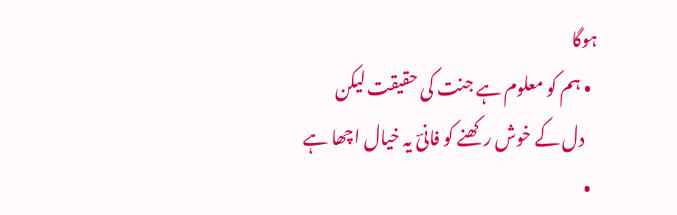ہوگا
  • ہم کو معلوم ہے جنت کی حقیقت لیکن
    دل کے خوش رکھنے کو فانیؔ یہ خیال اچھا ہے
  •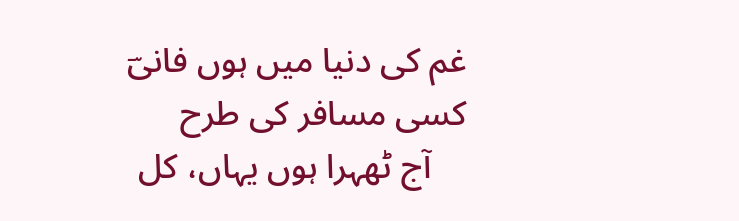غم کی دنیا میں ہوں فانیؔ کسی مسافر کی طرح
    آج ٹھہرا ہوں یہاں، کل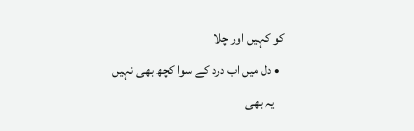کو کہیں اور چلا
  • دل میں اب درد کے سوا کچھ بھی نہیں
    یہ بھی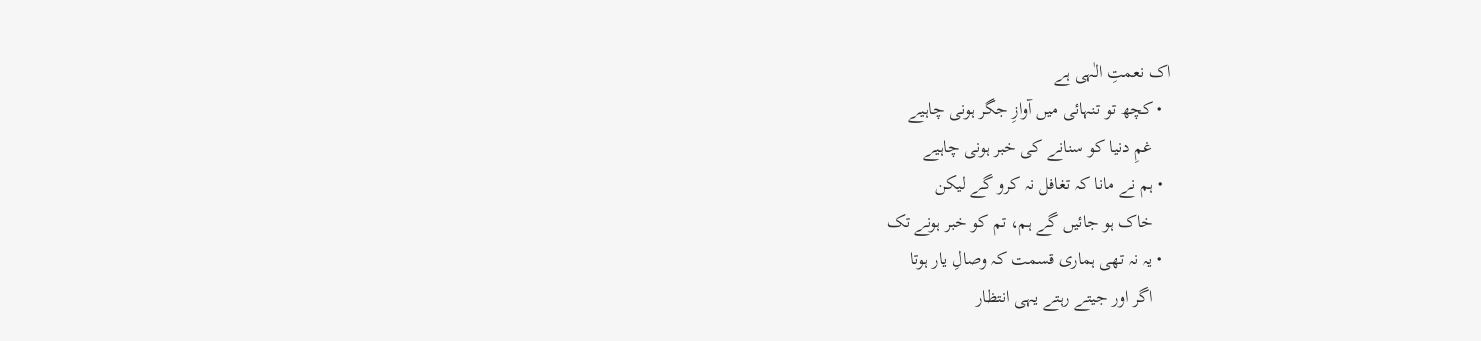اک نعمتِ الٰہی ہے
  • کچھ تو تنہائی میں آوازِ جگر ہونی چاہیے
    غمِ دنیا کو سنانے کی خبر ہونی چاہیے
  • ہم نے مانا کہ تغافل نہ کرو گے لیکن
    خاک ہو جائیں گے ہم، تم کو خبر ہونے تک
  • یہ نہ تھی ہماری قسمت کہ وصالِ یار ہوتا
    اگر اور جیتے رہتے یہی انتظار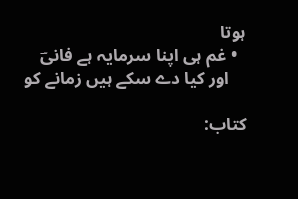ہوتا
  • غم ہی اپنا سرمایہ ہے فانیؔ
    اور کیا دے سکے ہیں زمانے کو

کتاب: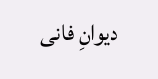دیوانِ فانی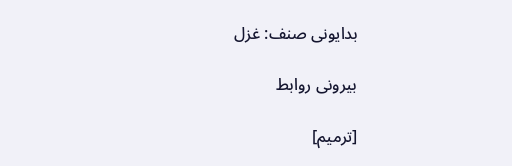بدایونی صنف: غزل

بیرونی روابط

[ترمیم]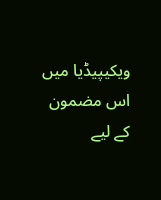ویکیپیڈیا میں اس مضمون کے لیے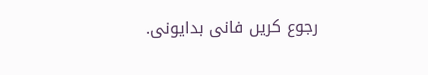رجوع کریں فانی بدایونی.